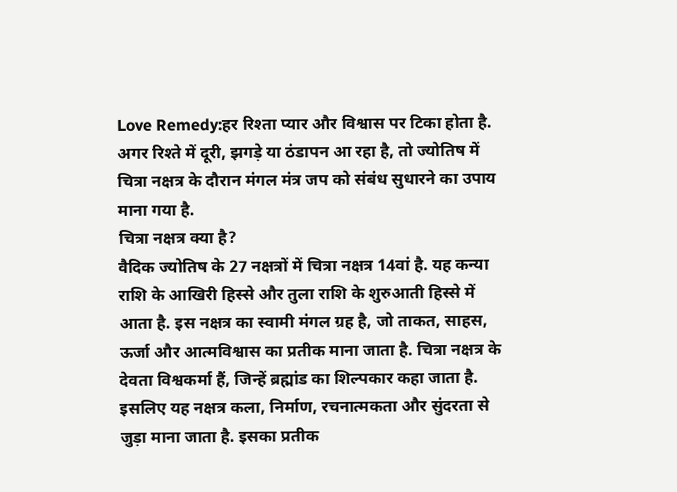Love Remedy:हर रिश्ता प्यार और विश्वास पर टिका होता है. अगर रिश्ते में दूरी, झगड़े या ठंडापन आ रहा है, तो ज्योतिष में चित्रा नक्षत्र के दौरान मंगल मंत्र जप को संबंध सुधारने का उपाय माना गया है.
चित्रा नक्षत्र क्या है?
वैदिक ज्योतिष के 27 नक्षत्रों में चित्रा नक्षत्र 14वां है. यह कन्या राशि के आखिरी हिस्से और तुला राशि के शुरुआती हिस्से में आता है. इस नक्षत्र का स्वामी मंगल ग्रह है, जो ताकत, साहस, ऊर्जा और आत्मविश्वास का प्रतीक माना जाता है. चित्रा नक्षत्र के देवता विश्वकर्मा हैं, जिन्हें ब्रह्मांड का शिल्पकार कहा जाता है. इसलिए यह नक्षत्र कला, निर्माण, रचनात्मकता और सुंदरता से जुड़ा माना जाता है. इसका प्रतीक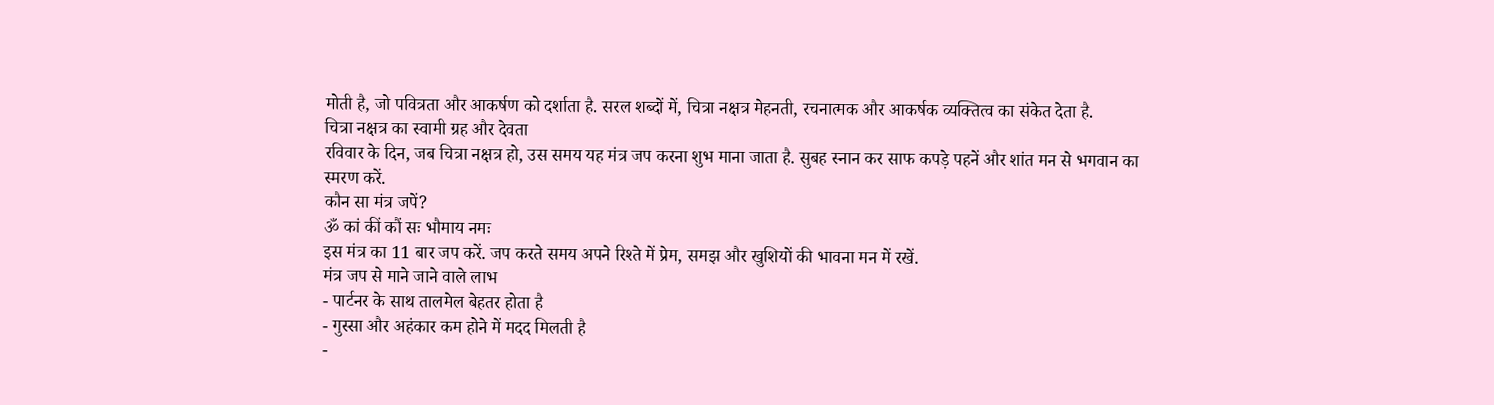मोती है, जो पवित्रता और आकर्षण को दर्शाता है. सरल शब्दों में, चित्रा नक्षत्र मेहनती, रचनात्मक और आकर्षक व्यक्तित्व का संकेत देता है.
चित्रा नक्षत्र का स्वामी ग्रह और देवता
रविवार के दिन, जब चित्रा नक्षत्र हो, उस समय यह मंत्र जप करना शुभ माना जाता है. सुबह स्नान कर साफ कपड़े पहनें और शांत मन से भगवान का स्मरण करें.
कौन सा मंत्र जपें?
ॐ कां कीं कौं सः भौमाय नमः
इस मंत्र का 11 बार जप करें. जप करते समय अपने रिश्ते में प्रेम, समझ और खुशियों की भावना मन में रखें.
मंत्र जप से माने जाने वाले लाभ
- पार्टनर के साथ तालमेल बेहतर होता है
- गुस्सा और अहंकार कम होने में मदद मिलती है
-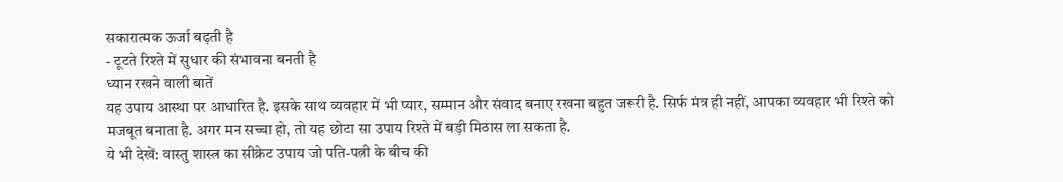सकारात्मक ऊर्जा बढ़ती है
- टूटते रिश्ते में सुधार की संभावना बनती है
ध्यान रखने वाली बातें
यह उपाय आस्था पर आधारित है. इसके साथ व्यवहार में भी प्यार, सम्मान और संवाद बनाए रखना बहुत जरूरी है. सिर्फ मंत्र ही नहीं, आपका व्यवहार भी रिश्ते को मजबूत बनाता है. अगर मन सच्चा हो, तो यह छोटा सा उपाय रिश्ते में बड़ी मिठास ला सकता है.
ये भी देखें: वास्तु शास्त्र का सीक्रेट उपाय जो पति-पत्नी के बीच की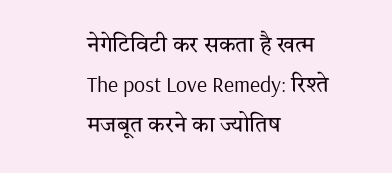नेगेटिविटी कर सकता है खत्म
The post Love Remedy: रिश्ते मजबूत करने का ज्योतिष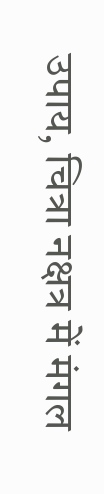उपाय, चित्रा नक्षत्र में मंगल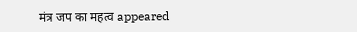मंत्र जप का महत्व appeared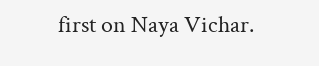first on Naya Vichar.